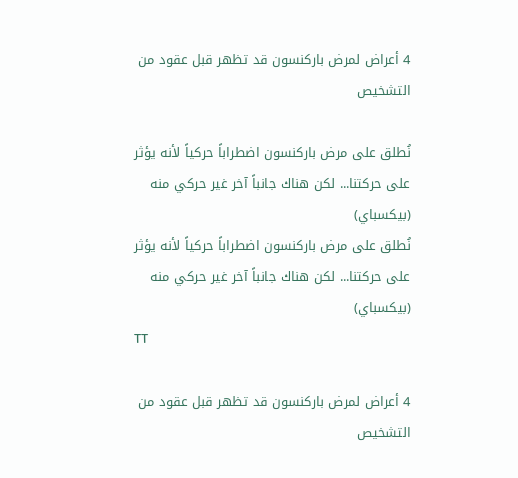4 أعراض لمرض باركنسون قد تظهر قبل عقود من التشخيص

نُطلق على مرض باركنسون اضطراباً حركياً لأنه يؤثر على حركتنا... لكن هناك جانباً آخر غير حركي منه (بيكسباي)
نُطلق على مرض باركنسون اضطراباً حركياً لأنه يؤثر على حركتنا... لكن هناك جانباً آخر غير حركي منه (بيكسباي)
TT

4 أعراض لمرض باركنسون قد تظهر قبل عقود من التشخيص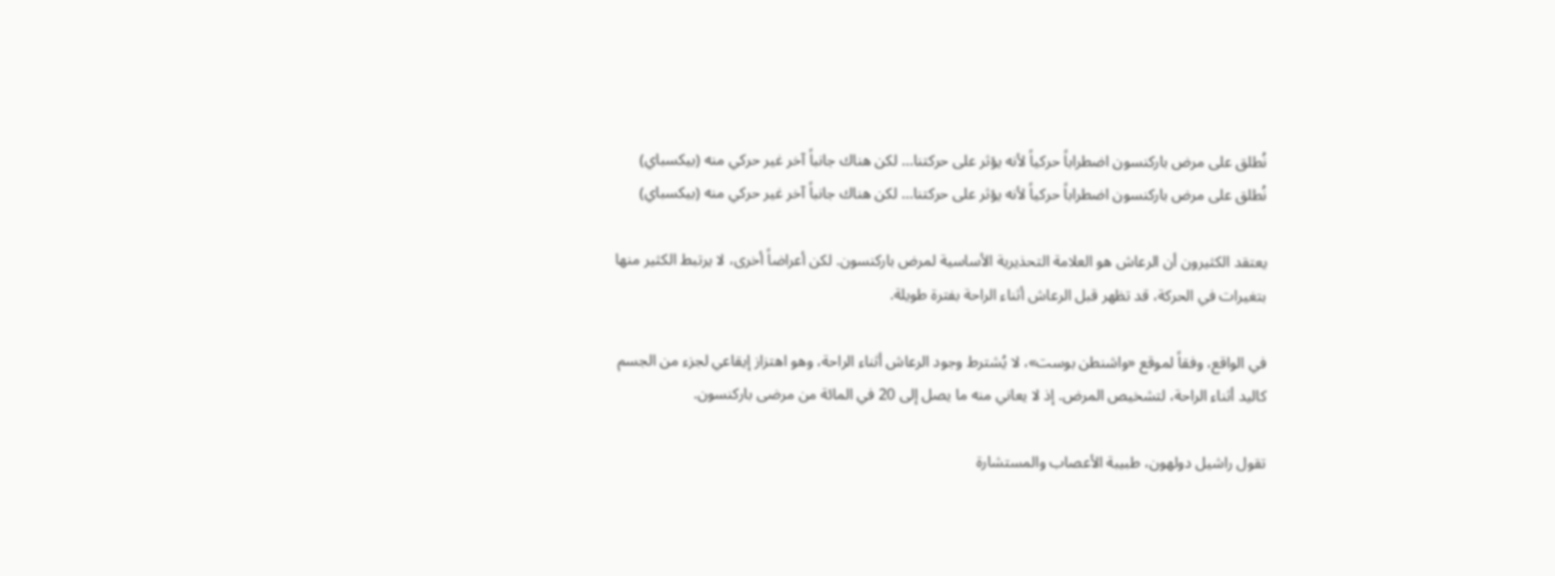نُطلق على مرض باركنسون اضطراباً حركياً لأنه يؤثر على حركتنا... لكن هناك جانباً آخر غير حركي منه (بيكسباي)
نُطلق على مرض باركنسون اضطراباً حركياً لأنه يؤثر على حركتنا... لكن هناك جانباً آخر غير حركي منه (بيكسباي)

يعتقد الكثيرون أن الرعاش هو العلامة التحذيرية الأساسية لمرض باركنسون. لكن أعراضاً أخرى، لا يرتبط الكثير منها بتغيرات في الحركة، قد تظهر قبل الرعاش أثناء الراحة بفترة طويلة.

في الواقع، وفقاً لموقع «واشنطن بوست»، لا يُشترط وجود الرعاش أثناء الراحة، وهو اهتزاز إيقاعي لجزء من الجسم كاليد أثناء الراحة، لتشخيص المرض. إذ لا يعاني منه ما يصل إلى 20 في المائة من مرضى باركنسون.

تقول راشيل دولهون، طبيبة الأعصاب والمستشارة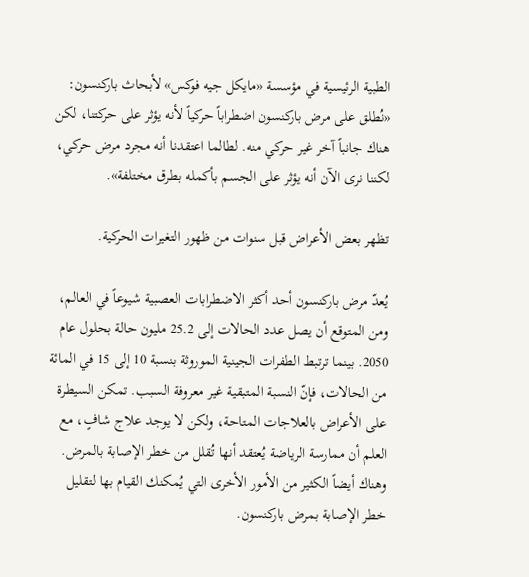الطبية الرئيسية في مؤسسة «مايكل جيه فوكس» لأبحاث باركنسون: «نُطلق على مرض باركنسون اضطراباً حركياً لأنه يؤثر على حركتنا، لكن هناك جانباً آخر غير حركي منه. لطالما اعتقدنا أنه مجرد مرض حركي، لكننا نرى الآن أنه يؤثر على الجسم بأكمله بطرق مختلفة».

تظهر بعض الأعراض قبل سنوات من ظهور التغيرات الحركية.

يُعدّ مرض باركنسون أحد أكثر الاضطرابات العصبية شيوعاً في العالم، ومن المتوقع أن يصل عدد الحالات إلى 25.2 مليون حالة بحلول عام 2050. بينما ترتبط الطفرات الجينية الموروثة بنسبة 10 إلى 15 في المائة من الحالات، فإنّ النسبة المتبقية غير معروفة السبب. تمكن السيطرة على الأعراض بالعلاجات المتاحة، ولكن لا يوجد علاج شافٍ، مع العلم أن ممارسة الرياضة يُعتقد أنها تُقلل من خطر الإصابة بالمرض. وهناك أيضاً الكثير من الأمور الأخرى التي يُمكنك القيام بها لتقليل خطر الإصابة بمرض باركنسون.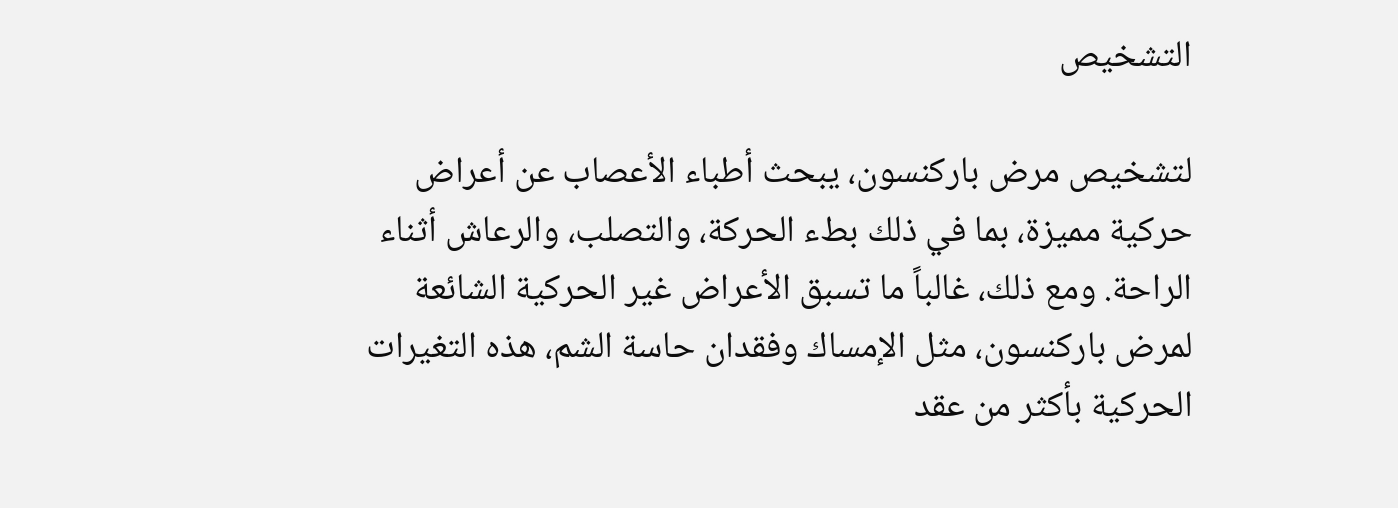التشخيص

لتشخيص مرض باركنسون، يبحث أطباء الأعصاب عن أعراض حركية مميزة، بما في ذلك بطء الحركة، والتصلب، والرعاش أثناء الراحة. ومع ذلك، غالباً ما تسبق الأعراض غير الحركية الشائعة لمرض باركنسون، مثل الإمساك وفقدان حاسة الشم، هذه التغيرات الحركية بأكثر من عقد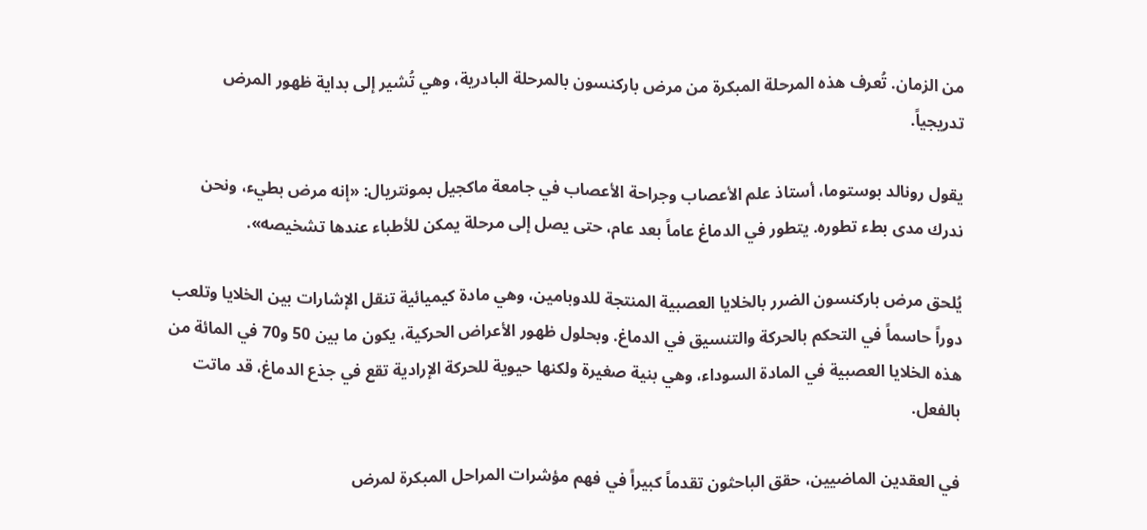من الزمان. تُعرف هذه المرحلة المبكرة من مرض باركنسون بالمرحلة البادرية، وهي تُشير إلى بداية ظهور المرض تدريجياً.

يقول رونالد بوستوما، أستاذ علم الأعصاب وجراحة الأعصاب في جامعة ماكجيل بمونتريال: «إنه مرض بطيء، ونحن ندرك مدى بطء تطوره. يتطور في الدماغ عاماً بعد عام، حتى يصل إلى مرحلة يمكن للأطباء عندها تشخيصه».

يُلحق مرض باركنسون الضرر بالخلايا العصبية المنتجة للدوبامين، وهي مادة كيميائية تنقل الإشارات بين الخلايا وتلعب دوراً حاسماً في التحكم بالحركة والتنسيق في الدماغ. وبحلول ظهور الأعراض الحركية، يكون ما بين 50 و70 في المائة من هذه الخلايا العصبية في المادة السوداء، وهي بنية صغيرة ولكنها حيوية للحركة الإرادية تقع في جذع الدماغ، قد ماتت بالفعل.

في العقدين الماضيين، حقق الباحثون تقدماً كبيراً في فهم مؤشرات المراحل المبكرة لمرض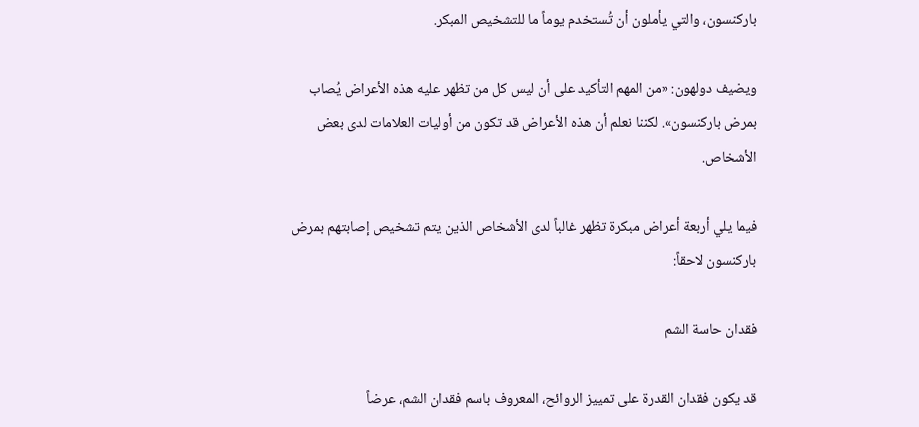باركنسون، والتي يأملون أن تُستخدم يوماً ما للتشخيص المبكر.

ويضيف دولهون: «من المهم التأكيد على أن ليس كل من تظهر عليه هذه الأعراض يُصاب بمرض باركنسون». لكننا نعلم أن هذه الأعراض قد تكون من أوليات العلامات لدى بعض الأشخاص.

فيما يلي أربعة أعراض مبكرة تظهر غالباً لدى الأشخاص الذين يتم تشخيص إصابتهم بمرض باركنسون لاحقاً:

فقدان حاسة الشم

قد يكون فقدان القدرة على تمييز الروائح، المعروف باسم فقدان الشم، عرضاً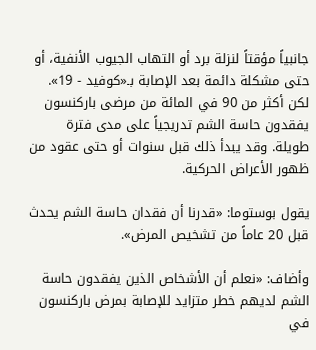جانبياً مؤقتاً لنزلة برد أو التهاب الجيوب الأنفية، أو حتى مشكلة دائمة بعد الإصابة بـ«كوفيد - 19». لكن أكثر من 90 في المائة من مرضى باركنسون يفقدون حاسة الشم تدريجياً على مدى فترة طويلة. وقد يبدأ ذلك قبل سنوات أو حتى عقود من ظهور الأعراض الحركية.

يقول بوستوما: «قدرنا أن فقدان حاسة الشم يحدث قبل 20 عاماً من تشخيص المرض».

وأضاف: «نعلم أن الأشخاص الذين يفقدون حاسة الشم لديهم خطر متزايد للإصابة بمرض باركنسون في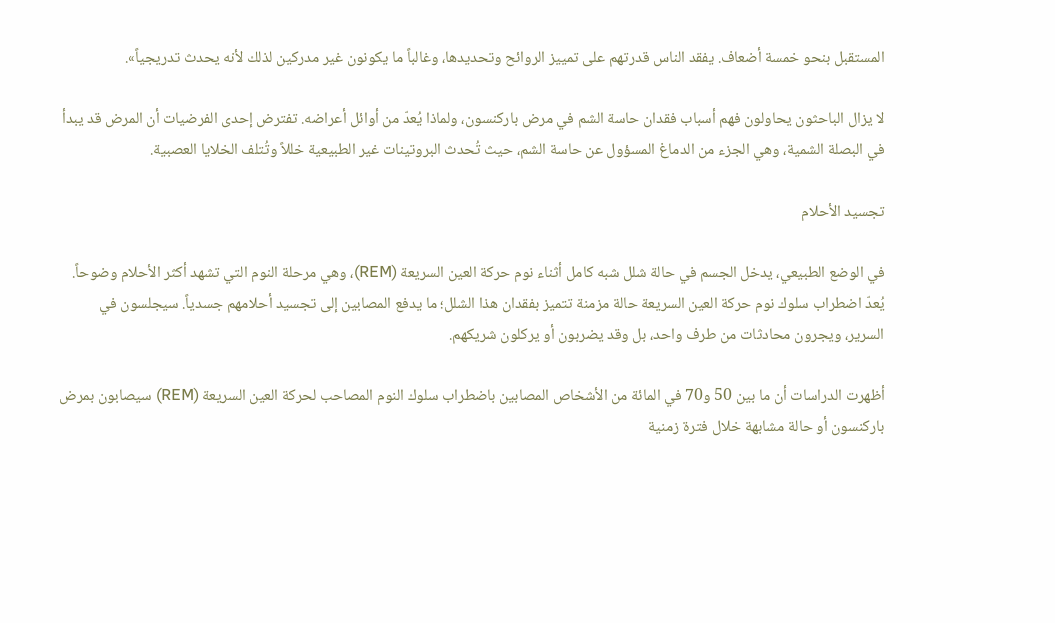المستقبل بنحو خمسة أضعاف. يفقد الناس قدرتهم على تمييز الروائح وتحديدها، وغالباً ما يكونون غير مدركين لذلك لأنه يحدث تدريجياً».

لا يزال الباحثون يحاولون فهم أسباب فقدان حاسة الشم في مرض باركنسون، ولماذا يُعدّ من أوائل أعراضه. تفترض إحدى الفرضيات أن المرض قد يبدأ في البصلة الشمية، وهي الجزء من الدماغ المسؤول عن حاسة الشم، حيث تُحدث البروتينات غير الطبيعية خللاً وتُتلف الخلايا العصبية.

تجسيد الأحلام

في الوضع الطبيعي، يدخل الجسم في حالة شلل شبه كامل أثناء نوم حركة العين السريعة (REM)، وهي مرحلة النوم التي تشهد أكثر الأحلام وضوحاً. يُعدّ اضطراب سلوك نوم حركة العين السريعة حالة مزمنة تتميز بفقدان هذا الشلل؛ ما يدفع المصابين إلى تجسيد أحلامهم جسدياً. سيجلسون في السرير، ويجرون محادثات من طرف واحد، بل وقد يضربون أو يركلون شريكهم.

أظهرت الدراسات أن ما بين 50 و70 في المائة من الأشخاص المصابين باضطراب سلوك النوم المصاحب لحركة العين السريعة (REM) سيصابون بمرض باركنسون أو حالة مشابهة خلال فترة زمنية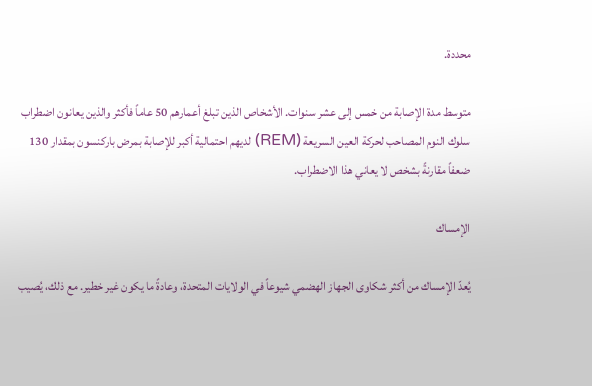محددة.

متوسط مدة الإصابة من خمس إلى عشر سنوات. الأشخاص الذين تبلغ أعمارهم 50 عاماً فأكثر والذين يعانون اضطراب سلوك النوم المصاحب لحركة العين السريعة (REM) لديهم احتمالية أكبر للإصابة بمرض باركنسون بمقدار 130 ضعفاً مقارنةً بشخص لا يعاني هذا الاضطراب.

الإمساك

يُعدّ الإمساك من أكثر شكاوى الجهاز الهضمي شيوعاً في الولايات المتحدة، وعادةً ما يكون غير خطير. مع ذلك، يُصيب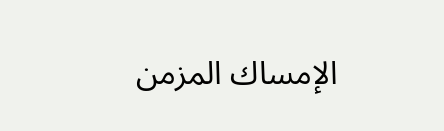الإمساك المزمن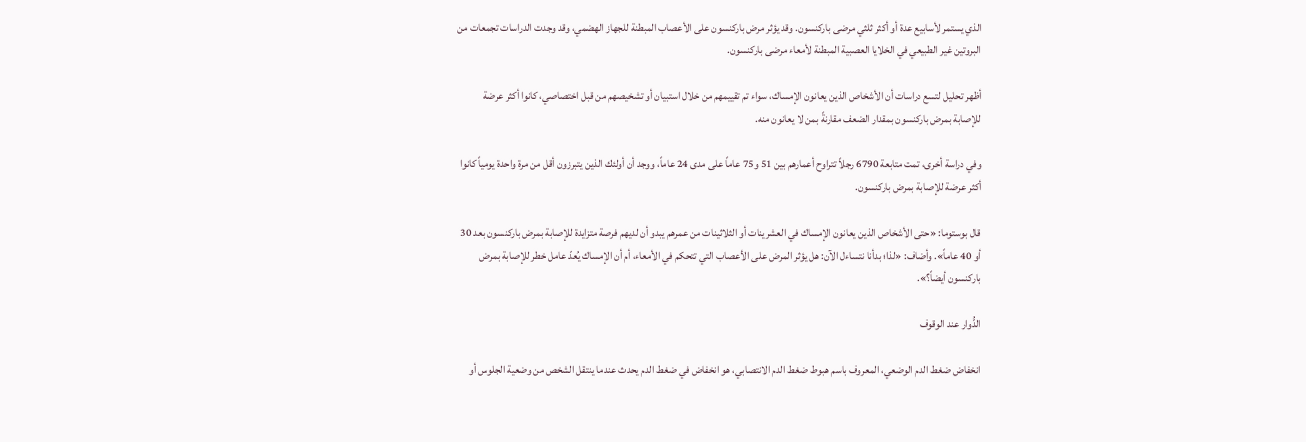الذي يستمر لأسابيع عدة أو أكثر ثلثي مرضى باركنسون. وقد يؤثر مرض باركنسون على الأعصاب المبطنة للجهاز الهضمي، وقد وجدت الدراسات تجمعات من البروتين غير الطبيعي في الخلايا العصبية المبطنة لأمعاء مرضى باركنسون.

أظهر تحليل لتسع دراسات أن الأشخاص الذين يعانون الإمساك، سواء تم تقييمهم من خلال استبيان أو تشخيصهم من قبل اختصاصي، كانوا أكثر عرضة للإصابة بمرض باركنسون بمقدار الضعف مقارنةً بمن لا يعانون منه.

وفي دراسة أخرى، تمت متابعة 6790 رجلاً تتراوح أعمارهم بين 51 و75 عاماً على مدى 24 عاماً، ووجد أن أولئك الذين يتبرزون أقل من مرة واحدة يومياً كانوا أكثر عرضة للإصابة بمرض باركنسون.

قال بوستوما: «حتى الأشخاص الذين يعانون الإمساك في العشرينات أو الثلاثينات من عمرهم يبدو أن لديهم فرصة متزايدة للإصابة بمرض باركنسون بعد 30 أو 40 عاماً». وأضاف: «لذا؛ بدأنا نتساءل الآن: هل يؤثر المرض على الأعصاب التي تتحكم في الأمعاء، أم أن الإمساك يُعدّ عامل خطر للإصابة بمرض باركنسون أيضاً؟».

الدُّوار عند الوقوف

انخفاض ضغط الدم الوضعي، المعروف باسم هبوط ضغط الدم الانتصابي، هو انخفاض في ضغط الدم يحدث عندما ينتقل الشخص من وضعية الجلوس أو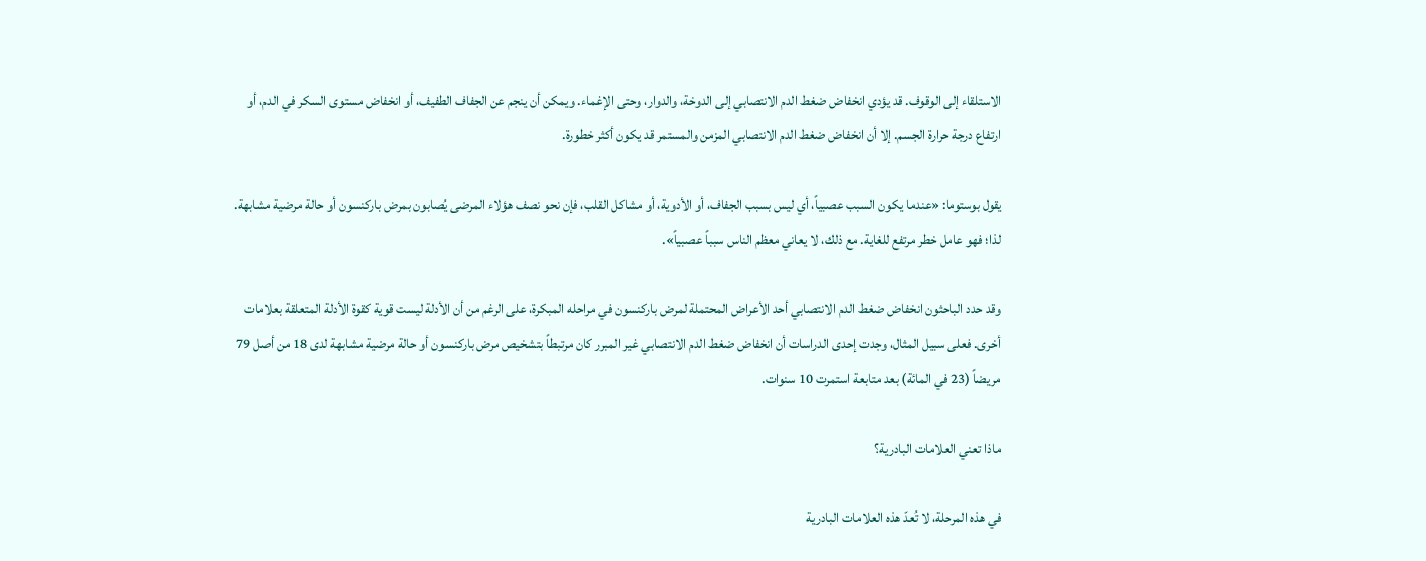الاستلقاء إلى الوقوف. قد يؤدي انخفاض ضغط الدم الانتصابي إلى الدوخة، والدوار، وحتى الإغماء. ويمكن أن ينجم عن الجفاف الطفيف، أو انخفاض مستوى السكر في الدم، أو ارتفاع درجة حرارة الجسم. إلا أن انخفاض ضغط الدم الانتصابي المزمن والمستمر قد يكون أكثر خطورة.

يقول بوستوما: «عندما يكون السبب عصبياً، أي ليس بسبب الجفاف، أو الأدوية، أو مشاكل القلب، فإن نحو نصف هؤلاء المرضى يُصابون بمرض باركنسون أو حالة مرضية مشابهة. لذا؛ فهو عامل خطر مرتفع للغاية. مع ذلك، لا يعاني معظم الناس سبباً عصبياً».

وقد حدد الباحثون انخفاض ضغط الدم الانتصابي أحد الأعراض المحتملة لمرض باركنسون في مراحله المبكرة، على الرغم من أن الأدلة ليست قوية كقوة الأدلة المتعلقة بعلامات أخرى. فعلى سبيل المثال، وجدت إحدى الدراسات أن انخفاض ضغط الدم الانتصابي غير المبرر كان مرتبطاً بتشخيص مرض باركنسون أو حالة مرضية مشابهة لدى 18 من أصل 79 مريضاً (23 في المائة) بعد متابعة استمرت 10 سنوات.

ماذا تعني العلامات البادرية؟

في هذه المرحلة، لا تُعدّ هذه العلامات البادرية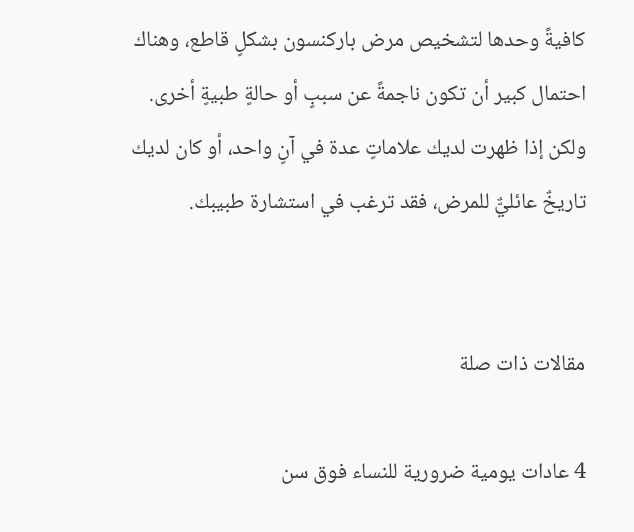كافيةً وحدها لتشخيص مرض باركنسون بشكلٍ قاطع، وهناك احتمال كبير أن تكون ناجمةً عن سببٍ أو حالةٍ طبيةٍ أخرى. ولكن إذا ظهرت لديك علاماتٍ عدة في آنٍ واحد، أو كان لديك تاريخٌ عائليٌّ للمرض، فقد ترغب في استشارة طبيبك.


مقالات ذات صلة

4 عادات يومية ضرورية للنساء فوق سن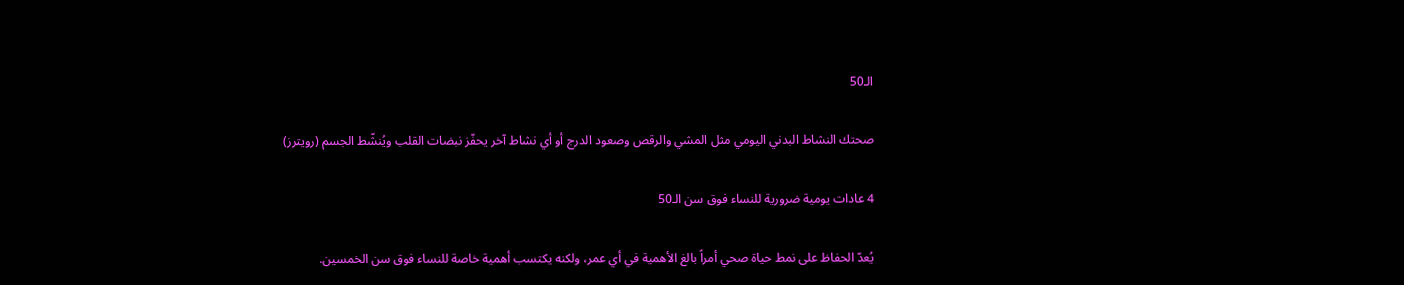الـ50

صحتك النشاط البدني اليومي مثل المشي والرقص وصعود الدرج أو أي نشاط آخر يحفّز نبضات القلب ويُنشّط الجسم (رويترز)

4 عادات يومية ضرورية للنساء فوق سن الـ50

يُعدّ الحفاظ على نمط حياة صحي أمراً بالغ الأهمية في أي عمر، ولكنه يكتسب أهمية خاصة للنساء فوق سن الخمسين.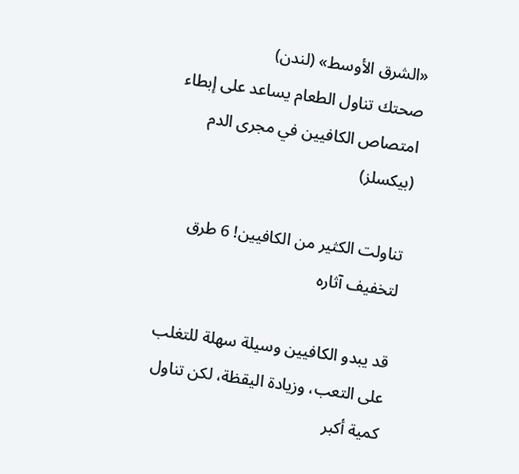«الشرق الأوسط» (لندن)
صحتك تناول الطعام يساعد على إبطاء امتصاص الكافيين في مجرى الدم (بيكسلز)

تناولت الكثير من الكافيين! 6 طرق لتخفيف آثاره

قد يبدو الكافيين وسيلة سهلة للتغلب على التعب، وزيادة اليقظة، لكن تناول كمية أكبر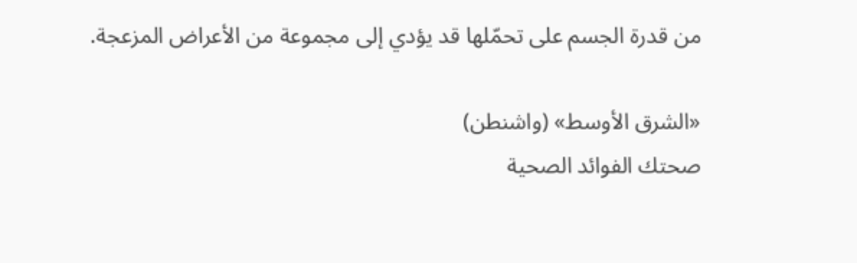من قدرة الجسم على تحمّلها قد يؤدي إلى مجموعة من الأعراض المزعجة.

«الشرق الأوسط» (واشنطن)
صحتك الفوائد الصحية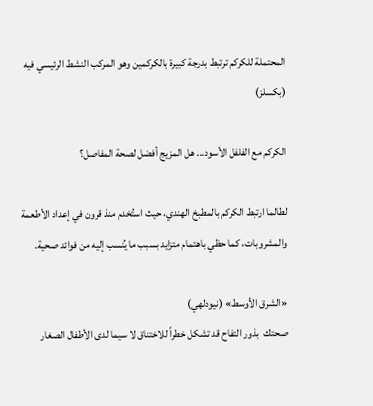المحتملة للكركم ترتبط بدرجة كبيرة بالكركمين وهو المركب النشط الرئيسي فيه (بكسلز)

الكركم مع الفلفل الأسود... هل المزيج أفضل لصحة المفاصل؟

لطالما ارتبط الكركم بالمطبخ الهندي، حيث استُخدم منذ قرون في إعداد الأطعمة والمشروبات، كما حظي باهتمام متزايد بسبب ما يُنسب إليه من فوائد صحية.

«الشرق الأوسط» (نيودلهي)
صحتك  بذور التفاح قد تشكل خطراً للاختناق لا سيما لدى الأطفال الصغار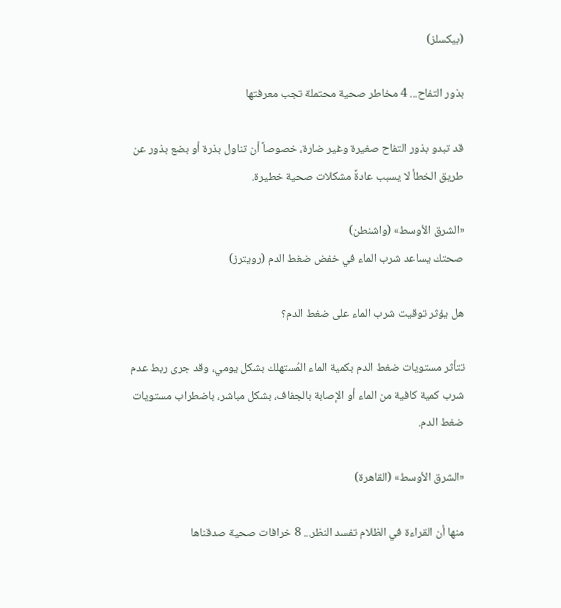(بيكسلز)

بذور التفاح... 4 مخاطر صحية محتملة تجب معرفتها

قد تبدو بذور التفاح صغيرة وغير ضارة، خصوصاً أن تناول بذرة أو بضع بذور عن طريق الخطأ لا يسبب عادةً مشكلات صحية خطيرة.

«الشرق الأوسط» (واشنطن)
صحتك يساعد شرب الماء في خفض ضغط الدم (رويترز)

هل يؤثر توقيت شرب الماء على ضغط الدم؟

تتأثر مستويات ضغط الدم بكمية الماء المُستهلك بشكل يومي، وقد جرى ربط عدم شرب كمية كافية من الماء أو الإصابة بالجفاف، بشكل مباشر، باضطراب مستويات ضغط الدم.

«الشرق الأوسط» (القاهرة)

منها أن القراءة في الظلام تفسد النظر... 8 خرافات صحية صدقناها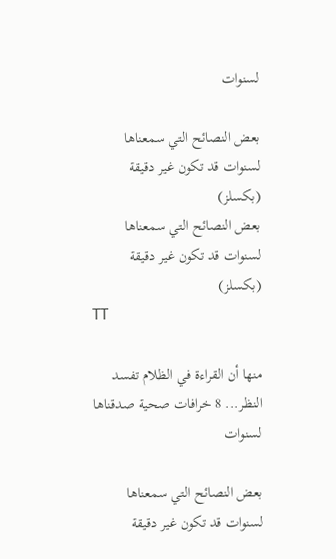لسنوات

بعض النصائح التي سمعناها لسنوات قد تكون غير دقيقة (بكسلز)
بعض النصائح التي سمعناها لسنوات قد تكون غير دقيقة (بكسلز)
TT

منها أن القراءة في الظلام تفسد النظر... 8 خرافات صحية صدقناها لسنوات

بعض النصائح التي سمعناها لسنوات قد تكون غير دقيقة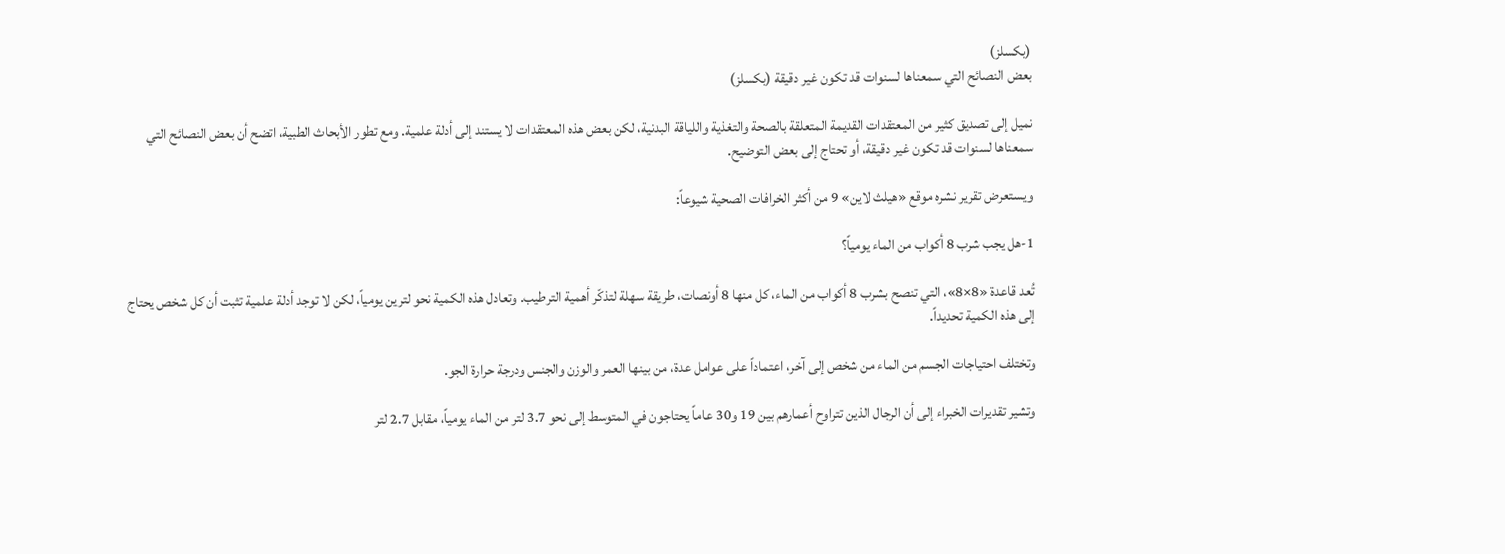(بكسلز)
بعض النصائح التي سمعناها لسنوات قد تكون غير دقيقة (بكسلز)

نميل إلى تصديق كثير من المعتقدات القديمة المتعلقة بالصحة والتغذية واللياقة البدنية، لكن بعض هذه المعتقدات لا يستند إلى أدلة علمية. ومع تطور الأبحاث الطبية، اتضح أن بعض النصائح التي سمعناها لسنوات قد تكون غير دقيقة، أو تحتاج إلى بعض التوضيح.

ويستعرض تقرير نشره موقع «هيلث لاين» 9 من أكثر الخرافات الصحية شيوعاً:

1-هل يجب شرب 8 أكواب من الماء يومياً؟

تُعد قاعدة «8×8»، التي تنصح بشرب 8 أكواب من الماء، كل منها 8 أونصات، طريقة سهلة لتذكّر أهمية الترطيب. وتعادل هذه الكمية نحو لترين يومياً، لكن لا توجد أدلة علمية تثبت أن كل شخص يحتاج إلى هذه الكمية تحديداً.

وتختلف احتياجات الجسم من الماء من شخص إلى آخر، اعتماداً على عوامل عدة، من بينها العمر والوزن والجنس ودرجة حرارة الجو.

وتشير تقديرات الخبراء إلى أن الرجال الذين تتراوح أعمارهم بين 19 و30 عاماً يحتاجون في المتوسط إلى نحو 3.7 لتر من الماء يومياً، مقابل 2.7 لتر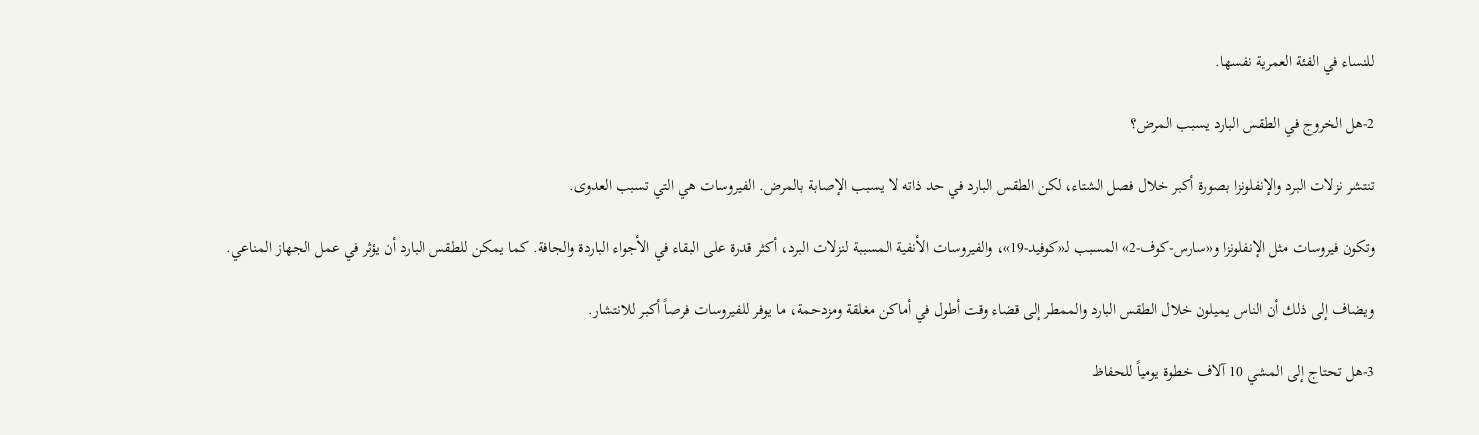للنساء في الفئة العمرية نفسها.

2-هل الخروج في الطقس البارد يسبب المرض؟

تنتشر نزلات البرد والإنفلونزا بصورة أكبر خلال فصل الشتاء، لكن الطقس البارد في حد ذاته لا يسبب الإصابة بالمرض. الفيروسات هي التي تسبب العدوى.

وتكون فيروسات مثل الإنفلونزا و«سارس-كوف-2» المسبب لـ«كوفيد-19»، والفيروسات الأنفية المسببة لنزلات البرد، أكثر قدرة على البقاء في الأجواء الباردة والجافة. كما يمكن للطقس البارد أن يؤثر في عمل الجهاز المناعي.

ويضاف إلى ذلك أن الناس يميلون خلال الطقس البارد والممطر إلى قضاء وقت أطول في أماكن مغلقة ومزدحمة، ما يوفر للفيروسات فرصاً أكبر للانتشار.

3-هل تحتاج إلى المشي 10 آلاف خطوة يومياً للحفاظ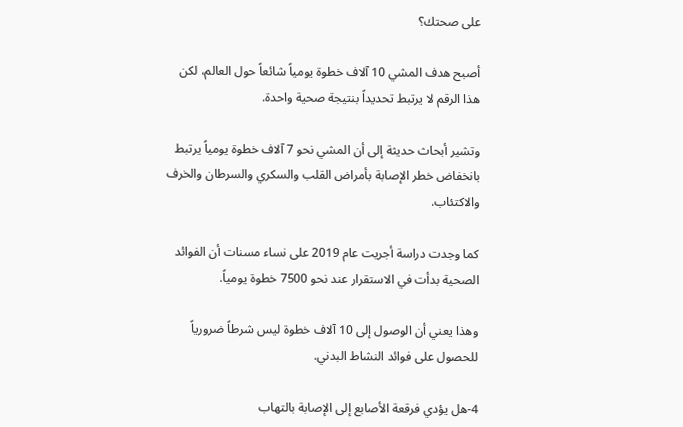على صحتك؟

أصبح هدف المشي 10 آلاف خطوة يومياً شائعاً حول العالم، لكن هذا الرقم لا يرتبط تحديداً بنتيجة صحية واحدة.

وتشير أبحاث حديثة إلى أن المشي نحو 7 آلاف خطوة يومياً يرتبط بانخفاض خطر الإصابة بأمراض القلب والسكري والسرطان والخرف والاكتئاب.

كما وجدت دراسة أجريت عام 2019 على نساء مسنات أن الفوائد الصحية بدأت في الاستقرار عند نحو 7500 خطوة يومياً.

وهذا يعني أن الوصول إلى 10 آلاف خطوة ليس شرطاً ضرورياً للحصول على فوائد النشاط البدني.

4-هل يؤدي فرقعة الأصابع إلى الإصابة بالتهاب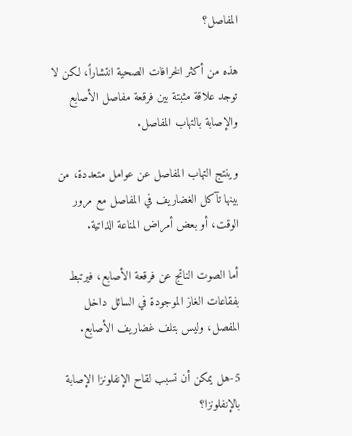المفاصل؟

هذه من أكثر الخرافات الصحية انتشاراً، لكن لا توجد علاقة مثبتة بين فرقعة مفاصل الأصابع والإصابة بالتهاب المفاصل.

وينتج التهاب المفاصل عن عوامل متعددة، من بينها تآكل الغضاريف في المفاصل مع مرور الوقت، أو بعض أمراض المناعة الذاتية.

أما الصوت الناتج عن فرقعة الأصابع، فيرتبط بفقاعات الغاز الموجودة في السائل داخل المفصل، وليس بتلف غضاريف الأصابع.

5-هل يمكن أن تسبب لقاح الإنفلونزا الإصابة بالإنفلونزا؟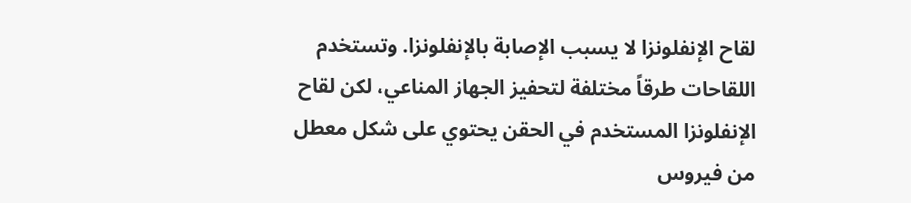لقاح الإنفلونزا لا يسبب الإصابة بالإنفلونزا. وتستخدم اللقاحات طرقاً مختلفة لتحفيز الجهاز المناعي، لكن لقاح الإنفلونزا المستخدم في الحقن يحتوي على شكل معطل من فيروس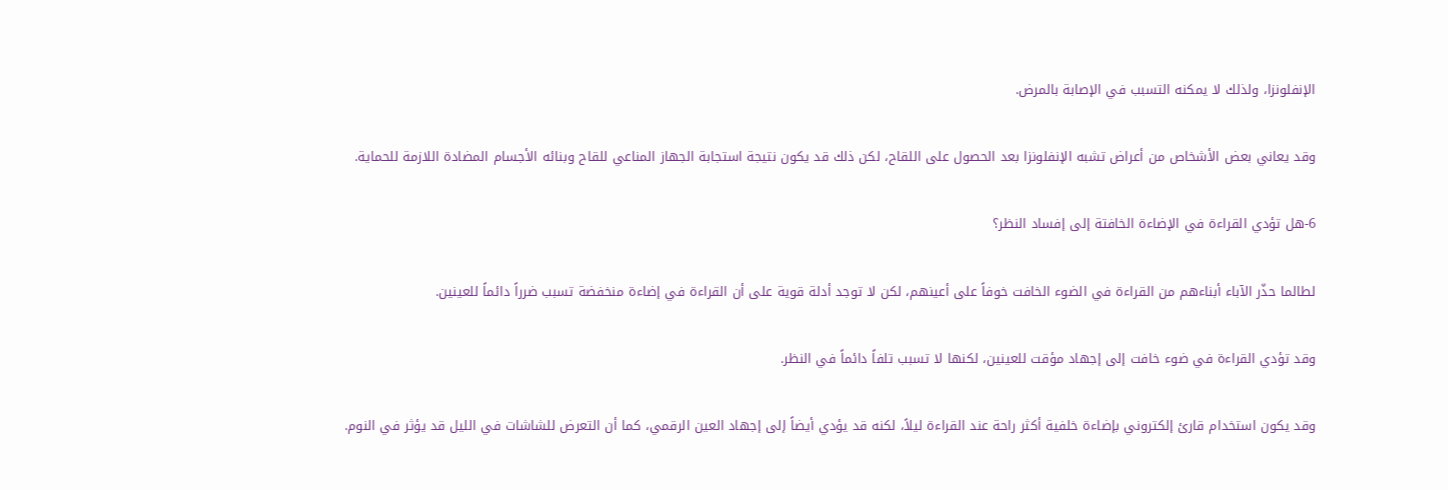الإنفلونزا، ولذلك لا يمكنه التسبب في الإصابة بالمرض.

وقد يعاني بعض الأشخاص من أعراض تشبه الإنفلونزا بعد الحصول على اللقاح، لكن ذلك قد يكون نتيجة استجابة الجهاز المناعي للقاح وبنائه الأجسام المضادة اللازمة للحماية.

6-هل تؤدي القراءة في الإضاءة الخافتة إلى إفساد النظر؟

لطالما حذّر الآباء أبناءهم من القراءة في الضوء الخافت خوفاً على أعينهم، لكن لا توجد أدلة قوية على أن القراءة في إضاءة منخفضة تسبب ضرراً دائماً للعينين.

وقد تؤدي القراءة في ضوء خافت إلى إجهاد مؤقت للعينين، لكنها لا تسبب تلفاً دائماً في النظر.

وقد يكون استخدام قارئ إلكتروني بإضاءة خلفية أكثر راحة عند القراءة ليلاً، لكنه قد يؤدي أيضاً إلى إجهاد العين الرقمي، كما أن التعرض للشاشات في الليل قد يؤثر في النوم.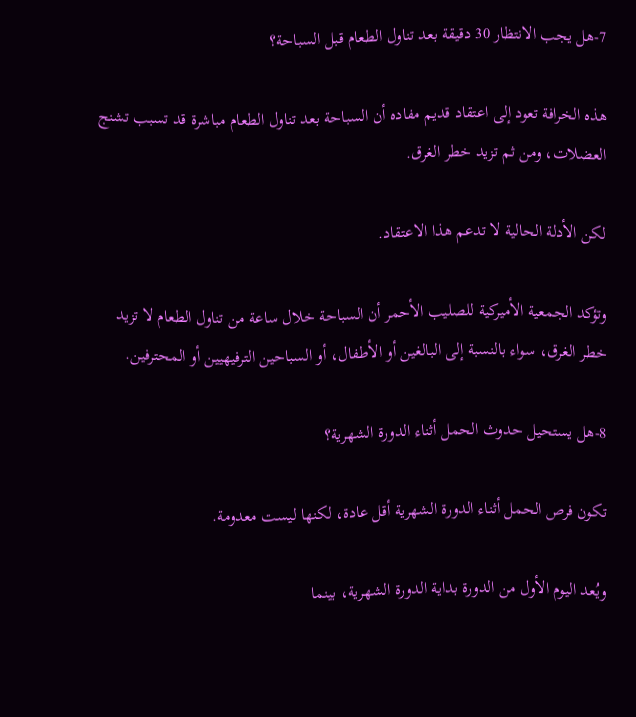7-هل يجب الانتظار 30 دقيقة بعد تناول الطعام قبل السباحة؟

هذه الخرافة تعود إلى اعتقاد قديم مفاده أن السباحة بعد تناول الطعام مباشرة قد تسبب تشنج العضلات، ومن ثم تزيد خطر الغرق.

لكن الأدلة الحالية لا تدعم هذا الاعتقاد.

وتؤكد الجمعية الأميركية للصليب الأحمر أن السباحة خلال ساعة من تناول الطعام لا تزيد خطر الغرق، سواء بالنسبة إلى البالغين أو الأطفال، أو السباحين الترفيهيين أو المحترفين.

8-هل يستحيل حدوث الحمل أثناء الدورة الشهرية؟

تكون فرص الحمل أثناء الدورة الشهرية أقل عادة، لكنها ليست معدومة.

ويُعد اليوم الأول من الدورة بداية الدورة الشهرية، بينما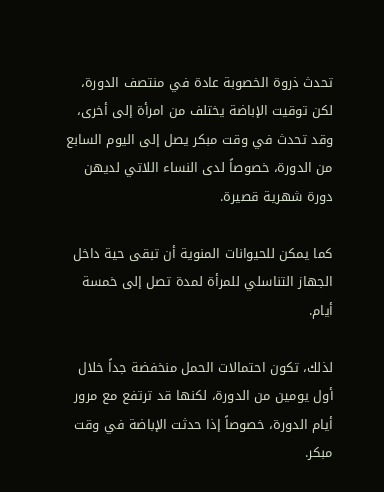تحدث ذروة الخصوبة عادة في منتصف الدورة، لكن توقيت الإباضة يختلف من امرأة إلى أخرى، وقد تحدث في وقت مبكر يصل إلى اليوم السابع من الدورة، خصوصاً لدى النساء اللاتي لديهن دورة شهرية قصيرة.

كما يمكن للحيوانات المنوية أن تبقى حية داخل الجهاز التناسلي للمرأة لمدة تصل إلى خمسة أيام.

لذلك، تكون احتمالات الحمل منخفضة جداً خلال أول يومين من الدورة، لكنها قد ترتفع مع مرور أيام الدورة، خصوصاً إذا حدثت الإباضة في وقت مبكر.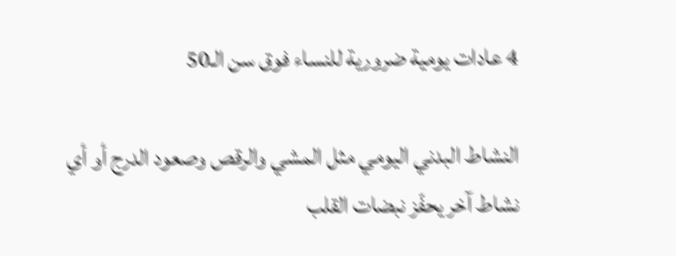4 عادات يومية ضرورية للنساء فوق سن الـ50

النشاط البدني اليومي مثل المشي والرقص وصعود الدرج أو أي نشاط آخر يحفّز نبضات القلب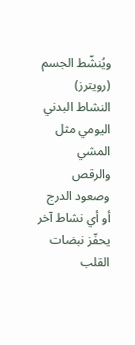ويُنشّط الجسم (رويترز)
النشاط البدني اليومي مثل المشي والرقص وصعود الدرج أو أي نشاط آخر يحفّز نبضات القلب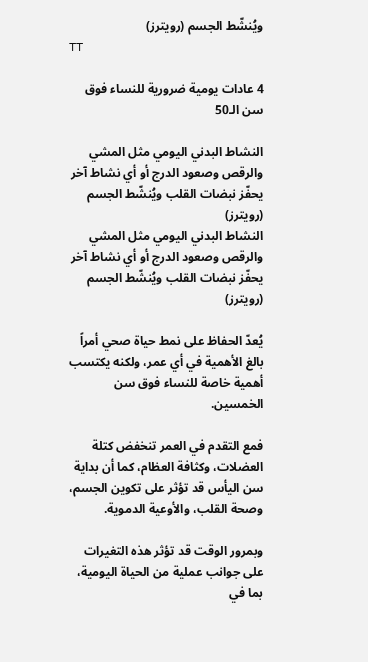ويُنشّط الجسم (رويترز)
TT

4 عادات يومية ضرورية للنساء فوق سن الـ50

النشاط البدني اليومي مثل المشي والرقص وصعود الدرج أو أي نشاط آخر يحفّز نبضات القلب ويُنشّط الجسم (رويترز)
النشاط البدني اليومي مثل المشي والرقص وصعود الدرج أو أي نشاط آخر يحفّز نبضات القلب ويُنشّط الجسم (رويترز)

يُعدّ الحفاظ على نمط حياة صحي أمراً بالغ الأهمية في أي عمر، ولكنه يكتسب أهمية خاصة للنساء فوق سن الخمسين.

فمع التقدم في العمر تنخفض كتلة العضلات، وكثافة العظام، كما أن بداية سن اليأس قد تؤثر على تكوين الجسم، وصحة القلب، والأوعية الدموية.

وبمرور الوقت قد تؤثر هذه التغيرات على جوانب عملية من الحياة اليومية، بما في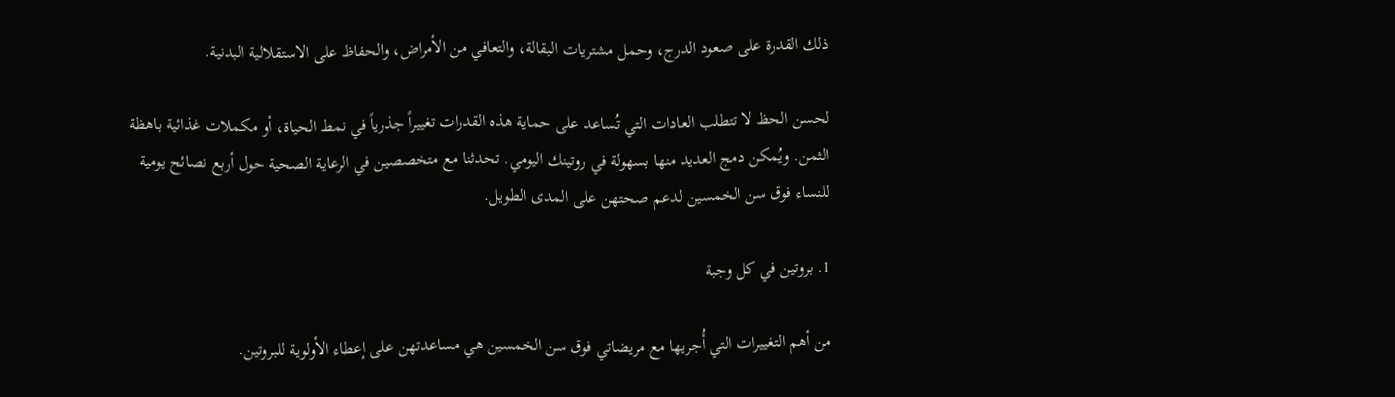ذلك القدرة على صعود الدرج، وحمل مشتريات البقالة، والتعافي من الأمراض، والحفاظ على الاستقلالية البدنية.

لحسن الحظ لا تتطلب العادات التي تُساعد على حماية هذه القدرات تغييراً جذرياً في نمط الحياة، أو مكملات غذائية باهظة الثمن. ويُمكن دمج العديد منها بسهولة في روتينك اليومي. تحدثنا مع متخصصين في الرعاية الصحية حول أربع نصائح يومية للنساء فوق سن الخمسين لدعم صحتهن على المدى الطويل.

1. بروتين في كل وجبة

من أهم التغييرات التي أُجريها مع مريضاتي فوق سن الخمسين هي مساعدتهن على إعطاء الأولوية للبروتين.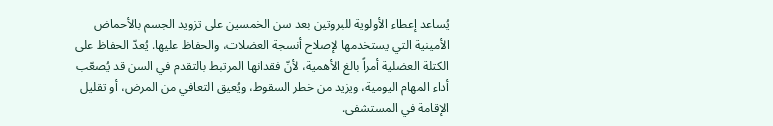يُساعد إعطاء الأولوية للبروتين بعد سن الخمسين على تزويد الجسم بالأحماض الأمينية التي يستخدمها لإصلاح أنسجة العضلات، والحفاظ عليها. يُعدّ الحفاظ على الكتلة العضلية أمراً بالغ الأهمية، لأنّ فقدانها المرتبط بالتقدم في السن قد يُصعّب أداء المهام اليومية، ويزيد من خطر السقوط، ويُعيق التعافي من المرض، أو تقليل الإقامة في المستشفى.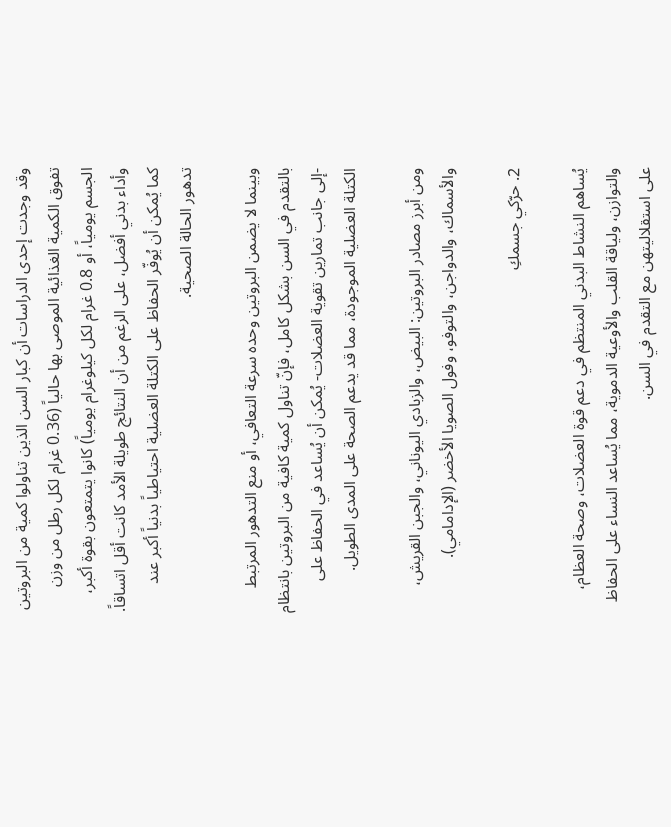وقد وجدت إحدى الدراسات أن كبار السن الذين تناولوا كمية من البروتين تفوق الكمية الغذائية الموصى بها حالياً (0.36 غرام لكل رطل من وزن الجسم يومياً، أو 0.8 غرام لكل كيلوغرام يومياً) كانوا يتمتعون بقوة أكبر، وأداء بدني أفضل، على الرغم من أن النتائج طويلة الأمد كانت أقل اتساقاً. كما يُمكن أن يُوفّر الحفاظ على الكتلة العضلية احتياطياً بدنياً أكبر عند تدهور الحالة الصحية.

وبينما لا يضمن البروتين وحده سرعة التعافي، أو منع التدهور المرتبط بالتقدم في السن بشكل كامل، فإنّ تناول كمية كافية من البروتين بانتظام -إلى جانب تمارين تقوية العضلات- يُمكن أن يُساعد في الحفاظ على الكتلة العضلية الموجودة، مما قد يدعم الصحة على المدى الطويل.

ومن أبرز مصادر البروتين: البيض، والزبادي اليوناني، والجبن القريش، والأسماك، والدواجن، والتوفو، وفول الصويا الأخضر (الإدامامي).

2. حرّكي جسمكِ

يُساهم النشاط البدني المنتظم في دعم قوة العضلات، وصحة العظام، والتوازن، ولياقة القلب والأوعية الدموية، مما يُساعد النساء على الحفاظ على استقلاليتهن مع التقدم في السن.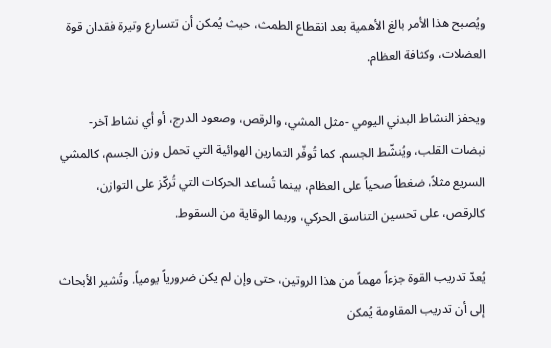ويُصبح هذا الأمر بالغ الأهمية بعد انقطاع الطمث، حيث يُمكن أن تتسارع وتيرة فقدان قوة العضلات، وكثافة العظام.

ويحفز النشاط البدني اليومي -مثل المشي، والرقص، وصعود الدرج، أو أي نشاط آخر- نبضات القلب، ويُنشّط الجسم. كما تُوفّر التمارين الهوائية التي تحمل وزن الجسم، كالمشي السريع مثلاً، ضغطاً صحياً على العظام، بينما تُساعد الحركات التي تُركّز على التوازن، كالرقص، على تحسين التناسق الحركي، وربما الوقاية من السقوط.

يُعدّ تدريب القوة جزءاً مهماً من هذا الروتين، حتى وإن لم يكن ضرورياً يومياً. وتُشير الأبحاث إلى أن تدريب المقاومة يُمكن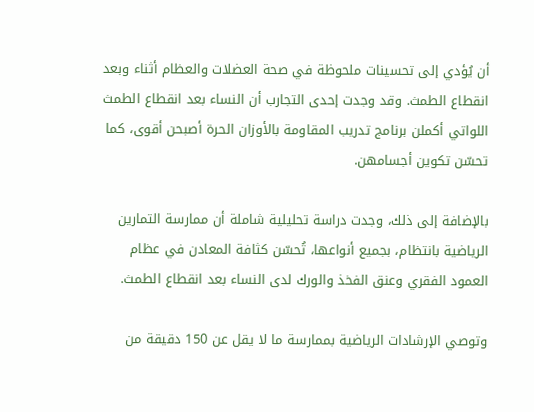أن يُؤدي إلى تحسينات ملحوظة في صحة العضلات والعظام أثناء وبعد انقطاع الطمث. وقد وجدت إحدى التجارب أن النساء بعد انقطاع الطمث اللواتي أكملن برنامج تدريب المقاومة بالأوزان الحرة أصبحن أقوى، كما تحسّن تكوين أجسامهن.

بالإضافة إلى ذلك، وجدت دراسة تحليلية شاملة أن ممارسة التمارين الرياضية بانتظام، بجميع أنواعها، تُحسّن كثافة المعادن في عظام العمود الفقري وعنق الفخذ والورك لدى النساء بعد انقطاع الطمث.

وتوصي الإرشادات الرياضية بممارسة ما لا يقل عن 150 دقيقة من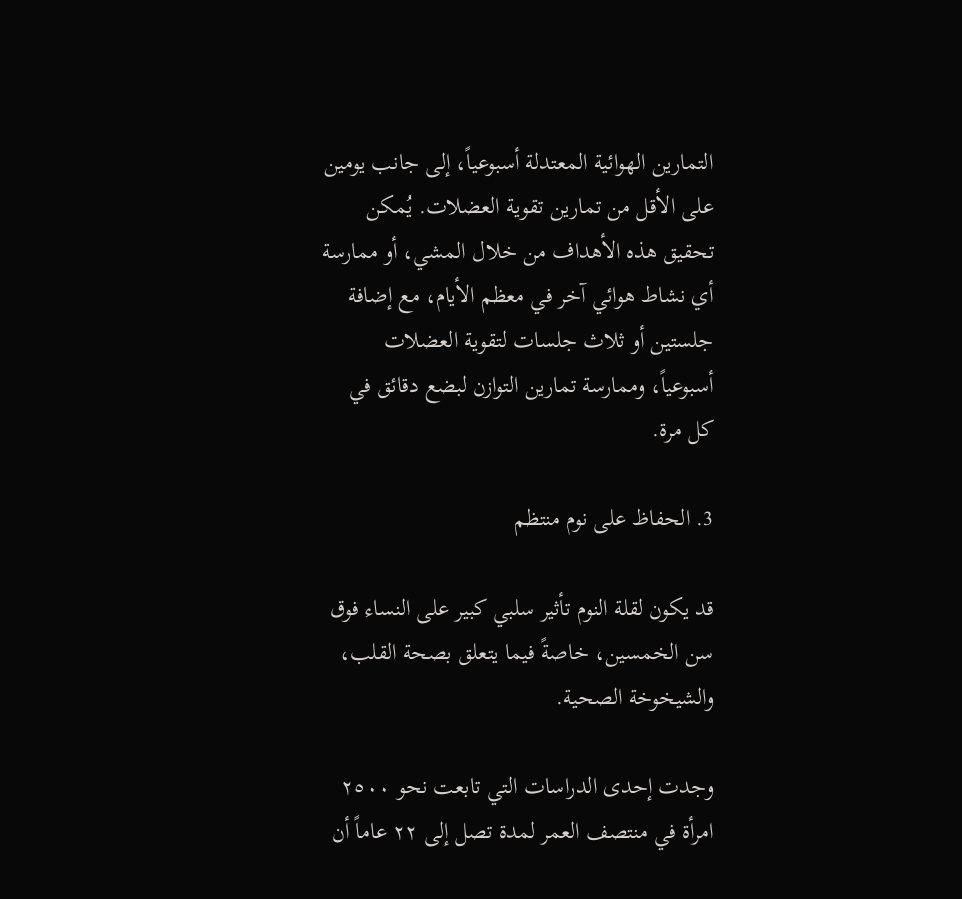التمارين الهوائية المعتدلة أسبوعياً، إلى جانب يومين على الأقل من تمارين تقوية العضلات. يُمكن تحقيق هذه الأهداف من خلال المشي، أو ممارسة أي نشاط هوائي آخر في معظم الأيام، مع إضافة جلستين أو ثلاث جلسات لتقوية العضلات أسبوعياً، وممارسة تمارين التوازن لبضع دقائق في كل مرة.

3. الحفاظ على نوم منتظم

قد يكون لقلة النوم تأثير سلبي كبير على النساء فوق سن الخمسين، خاصةً فيما يتعلق بصحة القلب، والشيخوخة الصحية.

وجدت إحدى الدراسات التي تابعت نحو ٢٥٠٠ امرأة في منتصف العمر لمدة تصل إلى ٢٢ عاماً أن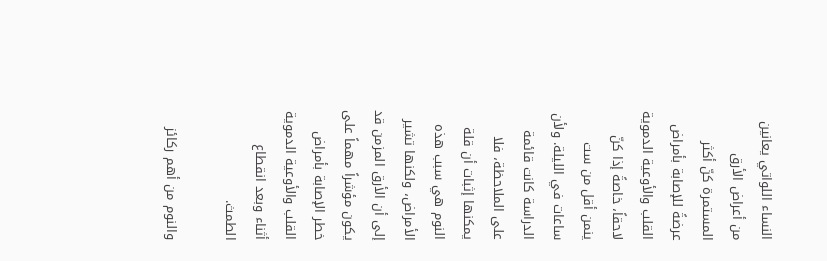النساء اللواتي يعانين من أعراض الأرق المستمرة كنّ أكثر عرضةً للإصابة بأمراض القلب والأوعية الدموية لاحقاً، خاصةً إذا كنّ ينمن أقل من ست ساعات في الليلة. ولأن الدراسة كانت قائمة على الملاحظة، فلا يمكنها إثبات أن قلة النوم هي سبب هذه الأمراض، ولكنها تشير إلى أن الأرق المزمن قد يكون مؤشراً مهماً على خطر الإصابة بأمراض القلب والأوعية الدموية أثناء وبعد انقطاع الطمث.

والنوم من أهم ركائز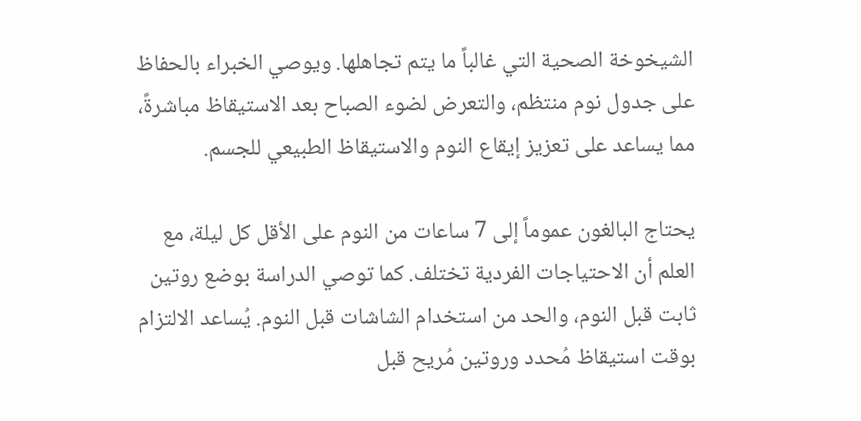الشيخوخة الصحية التي غالباً ما يتم تجاهلها. ويوصي الخبراء بالحفاظ على جدول نوم منتظم، والتعرض لضوء الصباح بعد الاستيقاظ مباشرةً، مما يساعد على تعزيز إيقاع النوم والاستيقاظ الطبيعي للجسم.

يحتاج البالغون عموماً إلى 7 ساعات من النوم على الأقل كل ليلة، مع العلم أن الاحتياجات الفردية تختلف. كما توصي الدراسة بوضع روتين ثابت قبل النوم، والحد من استخدام الشاشات قبل النوم. يُساعد الالتزام بوقت استيقاظ مُحدد وروتين مُريح قبل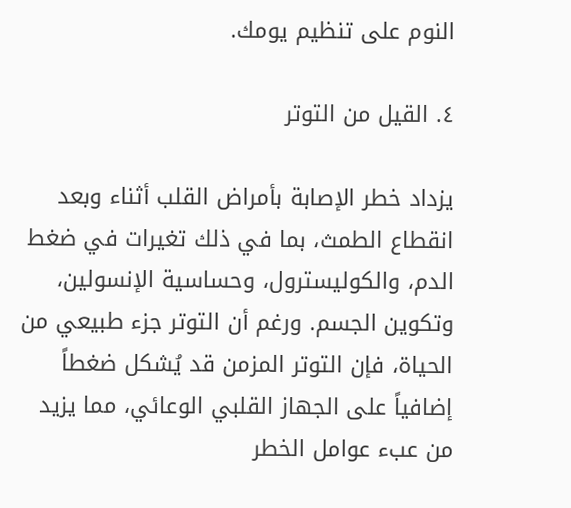النوم على تنظيم يومك.

٤. القيل من التوتر

يزداد خطر الإصابة بأمراض القلب أثناء وبعد انقطاع الطمث، بما في ذلك تغيرات في ضغط الدم، والكوليسترول، وحساسية الإنسولين، وتكوين الجسم. ورغم أن التوتر جزء طبيعي من الحياة، فإن التوتر المزمن قد يُشكل ضغطاً إضافياً على الجهاز القلبي الوعائي، مما يزيد من عبء عوامل الخطر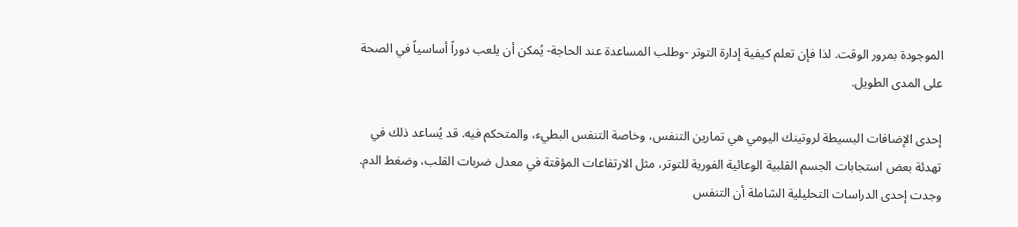الموجودة بمرور الوقت. لذا فإن تعلم كيفية إدارة التوتر -وطلب المساعدة عند الحاجة- يُمكن أن يلعب دوراً أساسياً في الصحة على المدى الطويل.

إحدى الإضافات البسيطة لروتينك اليومي هي تمارين التنفس، وخاصة التنفس البطيء، والمتحكم فيه. قد يُساعد ذلك في تهدئة بعض استجابات الجسم القلبية الوعائية الفورية للتوتر، مثل الارتفاعات المؤقتة في معدل ضربات القلب، وضغط الدم. وجدت إحدى الدراسات التحليلية الشاملة أن التنفس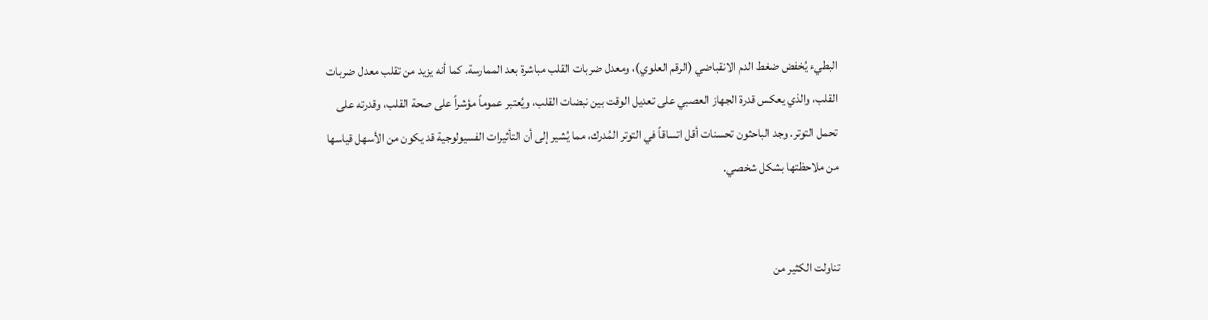البطيء يُخفض ضغط الدم الانقباضي (الرقم العلوي)، ومعدل ضربات القلب مباشرة بعد الممارسة. كما أنه يزيد من تقلب معدل ضربات القلب، والذي يعكس قدرة الجهاز العصبي على تعديل الوقت بين نبضات القلب، ويُعتبر عموماً مؤشراً على صحة القلب، وقدرته على تحمل التوتر. وجد الباحثون تحسنات أقل اتساقاً في التوتر المُدرك، مما يُشير إلى أن التأثيرات الفسيولوجية قد يكون من الأسهل قياسها من ملاحظتها بشكل شخصي.


تناولت الكثير من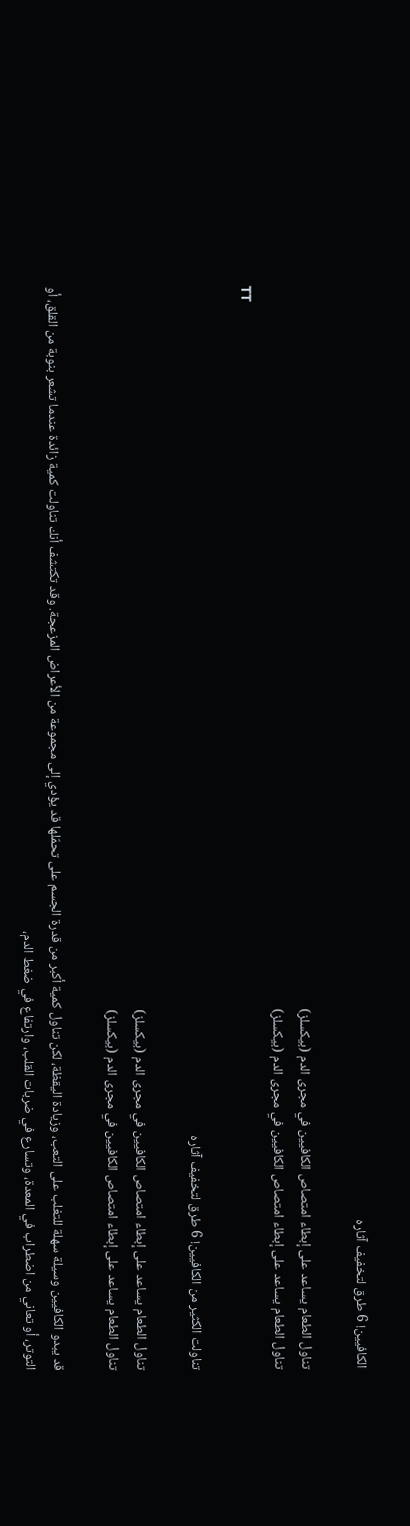الكافيين! 6 طرق لتخفيف آثاره

تناول الطعام يساعد على إبطاء امتصاص الكافيين في مجرى الدم (بيكسلز)
تناول الطعام يساعد على إبطاء امتصاص الكافيين في مجرى الدم (بيكسلز)
TT

تناولت الكثير من الكافيين! 6 طرق لتخفيف آثاره

تناول الطعام يساعد على إبطاء امتصاص الكافيين في مجرى الدم (بيكسلز)
تناول الطعام يساعد على إبطاء امتصاص الكافيين في مجرى الدم (بيكسلز)

قد يبدو الكافيين وسيلة سهلة للتغلب على التعب، وزيادة اليقظة، لكن تناول كمية أكبر من قدرة الجسم على تحمّلها قد يؤدي إلى مجموعة من الأعراض المزعجة. وقد تكتشف أنك تناولت كمية زائدة عندما تشعر بنوبة من القلق، أو التوتر، أو تعاني من اضطراب في المعدة، وتسارع في ضربات القلب، وارتفاع في ضغط الدم،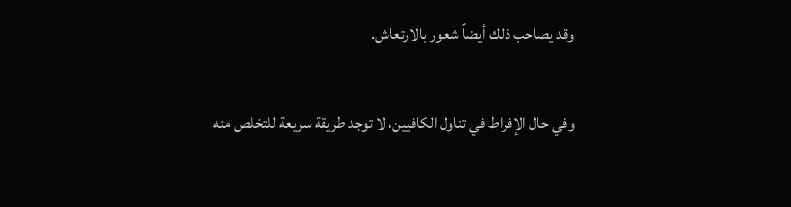وقد يصاحب ذلك أيضاً شعور بالارتعاش.

وفي حال الإفراط في تناول الكافيين، لا توجد طريقة سريعة للتخلص منه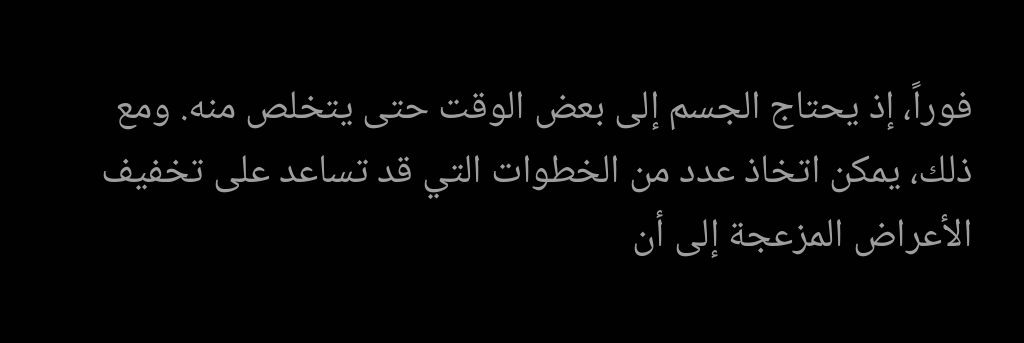فوراً، إذ يحتاج الجسم إلى بعض الوقت حتى يتخلص منه. ومع ذلك، يمكن اتخاذ عدد من الخطوات التي قد تساعد على تخفيف الأعراض المزعجة إلى أن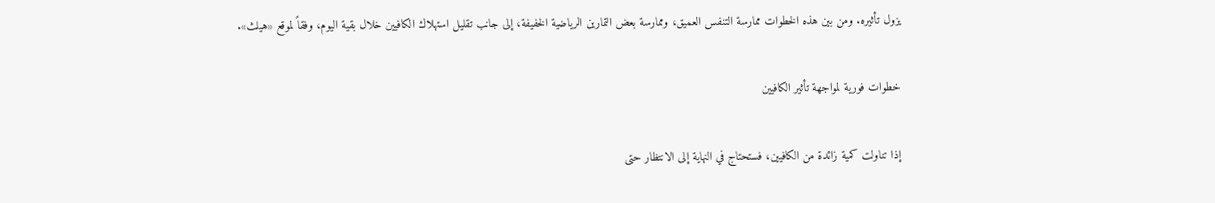يزول تأثيره. ومن بين هذه الخطوات ممارسة التنفس العميق، وممارسة بعض التمارين الرياضية الخفيفة، إلى جانب تقليل استهلاك الكافيين خلال بقية اليوم، وفقاً لموقع «هيلث».

خطوات فورية لمواجهة تأثير الكافيين

إذا تناولت كمية زائدة من الكافيين، فستحتاج في النهاية إلى الانتظار حتى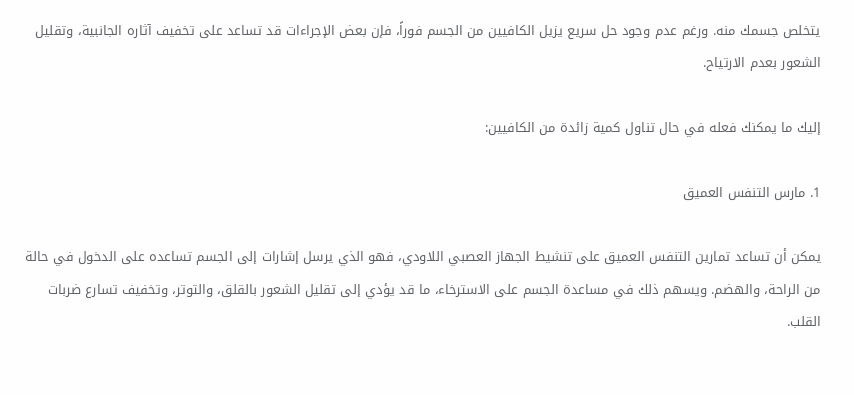يتخلص جسمك منه. ورغم عدم وجود حل سريع يزيل الكافيين من الجسم فوراً، فإن بعض الإجراءات قد تساعد على تخفيف آثاره الجانبية، وتقليل الشعور بعدم الارتياح.

إليك ما يمكنك فعله في حال تناول كمية زائدة من الكافيين:

1. مارس التنفس العميق

يمكن أن تساعد تمارين التنفس العميق على تنشيط الجهاز العصبي اللاودي، فهو الذي يرسل إشارات إلى الجسم تساعده على الدخول في حالة من الراحة، والهضم. ويسهم ذلك في مساعدة الجسم على الاسترخاء، ما قد يؤدي إلى تقليل الشعور بالقلق، والتوتر، وتخفيف تسارع ضربات القلب.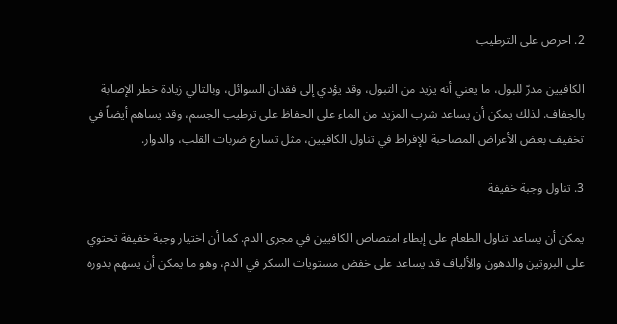2. احرص على الترطيب

الكافيين مدرّ للبول، ما يعني أنه يزيد من التبول، وقد يؤدي إلى فقدان السوائل، وبالتالي زيادة خطر الإصابة بالجفاف. لذلك يمكن أن يساعد شرب المزيد من الماء على الحفاظ على ترطيب الجسم، وقد يساهم أيضاً في تخفيف بعض الأعراض المصاحبة للإفراط في تناول الكافيين، مثل تسارع ضربات القلب، والدوار.

3. تناول وجبة خفيفة

يمكن أن يساعد تناول الطعام على إبطاء امتصاص الكافيين في مجرى الدم. كما أن اختيار وجبة خفيفة تحتوي على البروتين والدهون والألياف قد يساعد على خفض مستويات السكر في الدم، وهو ما يمكن أن يسهم بدوره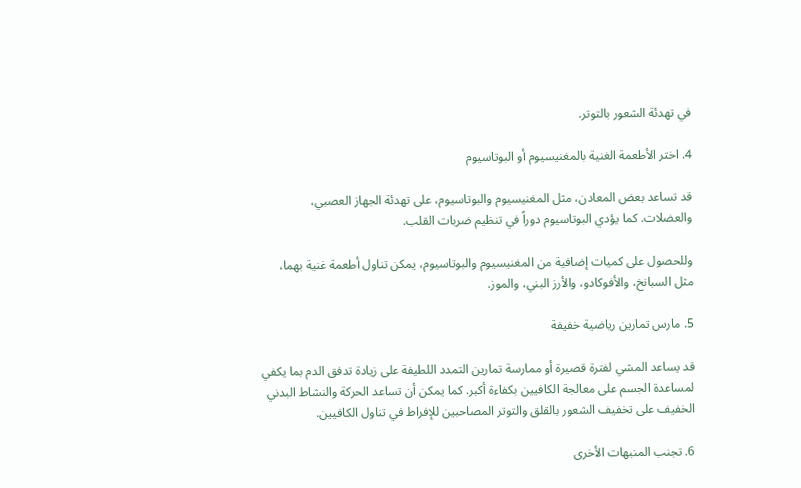في تهدئة الشعور بالتوتر.

4. اختر الأطعمة الغنية بالمغنيسيوم أو البوتاسيوم

قد تساعد بعض المعادن، مثل المغنيسيوم والبوتاسيوم، على تهدئة الجهاز العصبي، والعضلات. كما يؤدي البوتاسيوم دوراً في تنظيم ضربات القلب.

وللحصول على كميات إضافية من المغنيسيوم والبوتاسيوم، يمكن تناول أطعمة غنية بهما، مثل السبانخ، والأفوكادو، والأرز البني، والموز.

5. مارس تمارين رياضية خفيفة

قد يساعد المشي لفترة قصيرة أو ممارسة تمارين التمدد اللطيفة على زيادة تدفق الدم بما يكفي لمساعدة الجسم على معالجة الكافيين بكفاءة أكبر. كما يمكن أن تساعد الحركة والنشاط البدني الخفيف على تخفيف الشعور بالقلق والتوتر المصاحبين للإفراط في تناول الكافيين.

6. تجنب المنبهات الأخرى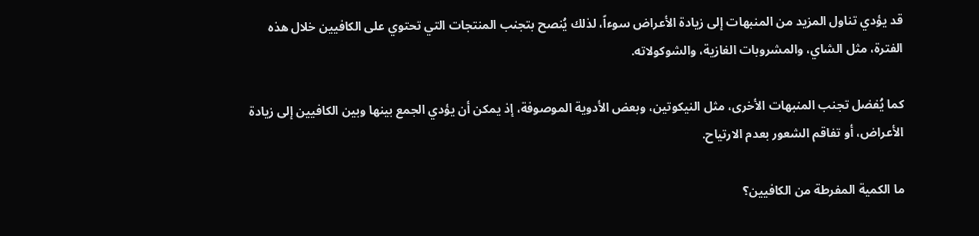قد يؤدي تناول المزيد من المنبهات إلى زيادة الأعراض سوءاً، لذلك يُنصح بتجنب المنتجات التي تحتوي على الكافيين خلال هذه الفترة، مثل الشاي، والمشروبات الغازية، والشوكولاته.

كما يُفضل تجنب المنبهات الأخرى، مثل النيكوتين، وبعض الأدوية الموصوفة، إذ يمكن أن يؤدي الجمع بينها وبين الكافيين إلى زيادة الأعراض، أو تفاقم الشعور بعدم الارتياح.

ما الكمية المفرطة من الكافيين؟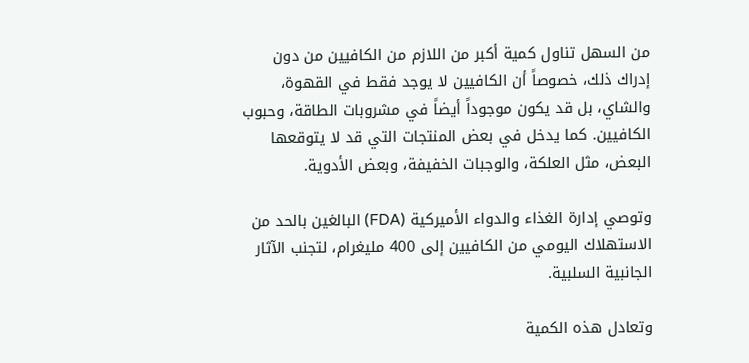من السهل تناول كمية أكبر من اللازم من الكافيين من دون إدراك ذلك، خصوصاً أن الكافيين لا يوجد فقط في القهوة، والشاي، بل قد يكون موجوداً أيضاً في مشروبات الطاقة، وحبوب الكافيين. كما يدخل في بعض المنتجات التي قد لا يتوقعها البعض، مثل العلكة، والوجبات الخفيفة، وبعض الأدوية.

وتوصي إدارة الغذاء والدواء الأميركية (FDA) البالغين بالحد من الاستهلاك اليومي من الكافيين إلى 400 مليغرام، لتجنب الآثار الجانبية السلبية.

وتعادل هذه الكمية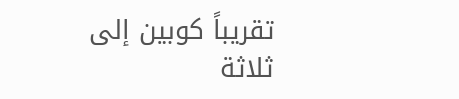تقريباً كوبين إلى ثلاثة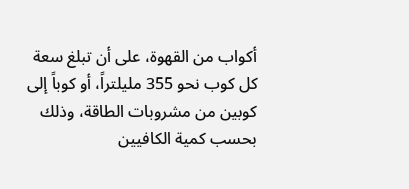أكواب من القهوة، على أن تبلغ سعة كل كوب نحو 355 مليلتراً، أو كوباً إلى كوبين من مشروبات الطاقة، وذلك بحسب كمية الكافيين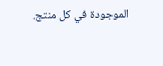الموجودة في كل منتج.